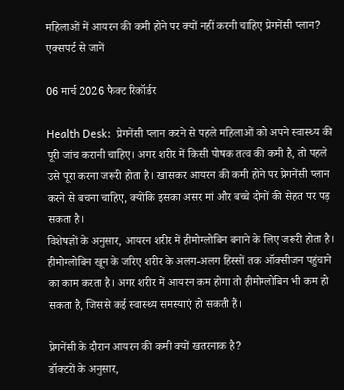महिलाओं में आयरन की कमी होने पर क्यों नहीं करनी चाहिए प्रेगनेंसी प्लान? एक्सपर्ट से जानें

06 मार्च 2026 फैक्ट रिकॉर्डर

Health Desk:  प्रेगनेंसी प्लान करने से पहले महिलाओं को अपने स्वास्थ्य की पूरी जांच करानी चाहिए। अगर शरीर में किसी पोषक तत्व की कमी है, तो पहले उसे पूरा करना जरूरी होता है। खासकर आयरन की कमी होने पर प्रेगनेंसी प्लान करने से बचना चाहिए, क्योंकि इसका असर मां और बच्चे दोनों की सेहत पर पड़ सकता है।
विशेषज्ञों के अनुसार, आयरन शरीर में हीमोग्लोबिन बनाने के लिए जरूरी होता है। हीमोग्लोबिन खून के जरिए शरीर के अलग-अलग हिस्सों तक ऑक्सीजन पहुंचाने का काम करता है। अगर शरीर में आयरन कम होगा तो हीमोग्लोबिन भी कम हो सकता है, जिससे कई स्वास्थ्य समस्याएं हो सकती हैं।

प्रेगनेंसी के दौरान आयरन की कमी क्यों खतरनाक है?
डॉक्टरों के अनुसार,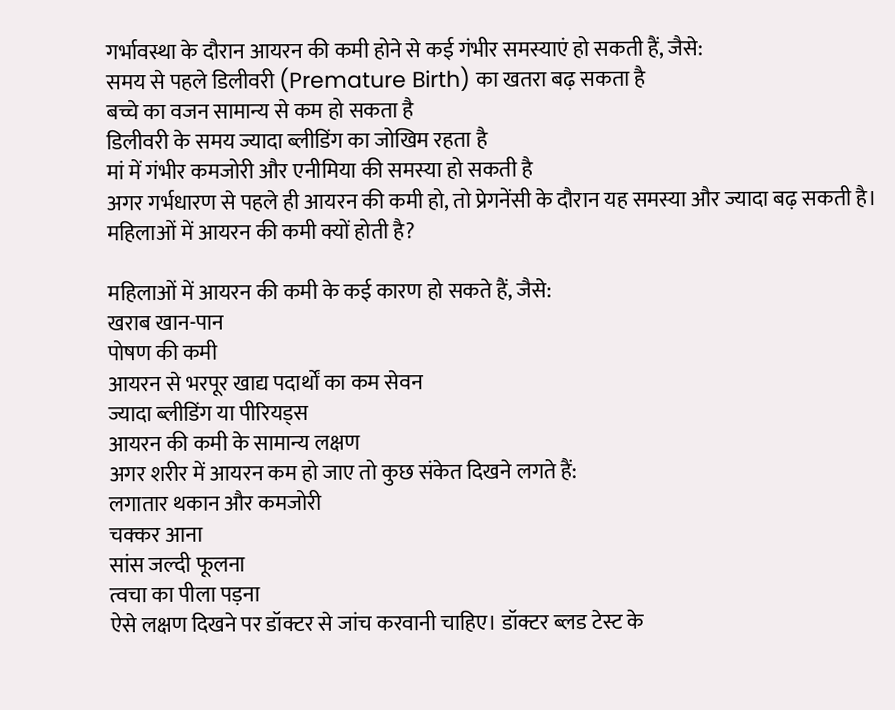गर्भावस्था के दौरान आयरन की कमी होने से कई गंभीर समस्याएं हो सकती हैं, जैसे:
समय से पहले डिलीवरी (Premature Birth) का खतरा बढ़ सकता है
बच्चे का वजन सामान्य से कम हो सकता है
डिलीवरी के समय ज्यादा ब्लीडिंग का जोखिम रहता है
मां में गंभीर कमजोरी और एनीमिया की समस्या हो सकती है
अगर गर्भधारण से पहले ही आयरन की कमी हो, तो प्रेगनेंसी के दौरान यह समस्या और ज्यादा बढ़ सकती है।
महिलाओं में आयरन की कमी क्यों होती है?

महिलाओं में आयरन की कमी के कई कारण हो सकते हैं, जैसे:
खराब खान-पान
पोषण की कमी
आयरन से भरपूर खाद्य पदार्थों का कम सेवन
ज्यादा ब्लीडिंग या पीरियड्स
आयरन की कमी के सामान्य लक्षण
अगर शरीर में आयरन कम हो जाए तो कुछ संकेत दिखने लगते हैं:
लगातार थकान और कमजोरी
चक्कर आना
सांस जल्दी फूलना
त्वचा का पीला पड़ना
ऐसे लक्षण दिखने पर डॉक्टर से जांच करवानी चाहिए। डॉक्टर ब्लड टेस्ट के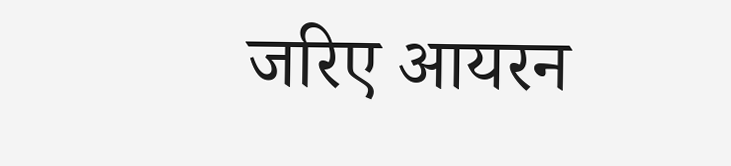जरिए आयरन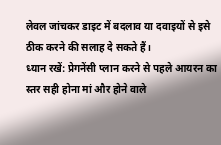लेवल जांचकर डाइट में बदलाव या दवाइयों से इसे ठीक करने की सलाह दे सकते हैं।
ध्यान रखें: प्रेगनेंसी प्लान करने से पहले आयरन का स्तर सही होना मां और होने वाले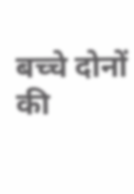बच्चे दोनों की